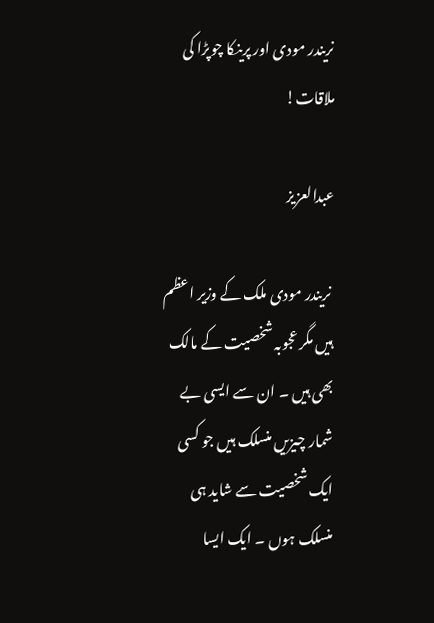نریندر مودی اور پرینکا چوپڑا کی ملاقات!

عبدالعزیز

 نریندر مودی ملک کے وزیر اعظم ہیں مگر عجوبہ شخصیت کے مالک بھی ہیں ۔ ان سے ایسی بے شمار چیزیں منسلک ہیں جو کسی ایک شخصیت سے شاید ہی منسلک ہوں ۔ ایک ایسا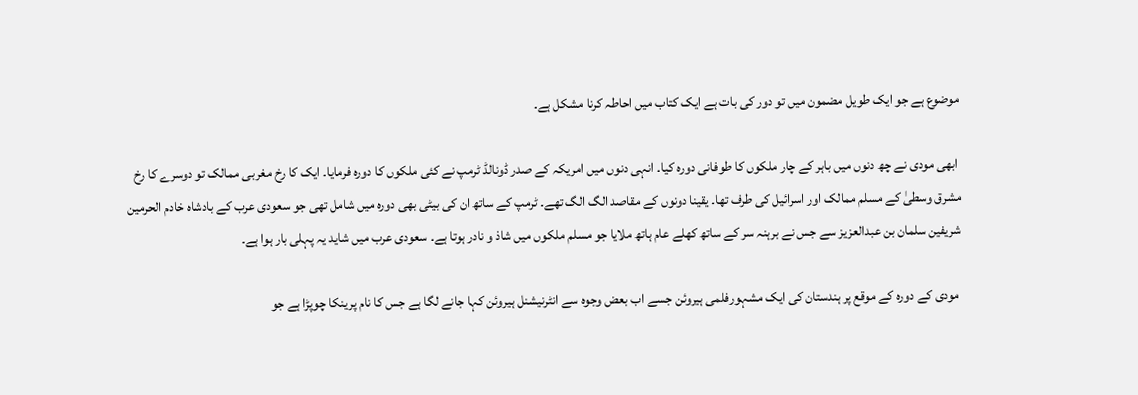موضوع ہے جو ایک طویل مضمون میں تو دور کی بات ہے ایک کتاب میں احاطہ کرنا مشکل ہے۔

 ابھی مودی نے چھ دنوں میں باہر کے چار ملکوں کا طوفانی دورہ کیا۔ انہی دنوں میں امریکہ کے صدر ڈونالڈ ٹرمپ نے کئی ملکوں کا دورہ فرمایا۔ ایک کا رخ مغربی ممالک تو دوسرے کا رخ مشرق وسطیٰ کے مسلم ممالک اور اسرائیل کی طرف تھا۔ یقینا دونوں کے مقاصد الگ الگ تھے۔ ٹرمپ کے ساتھ ان کی بیٹی بھی دورہ میں شامل تھی جو سعودی عرب کے بادشاہ خادم الحرمین شریفین سلمان بن عبدالعزیز سے جس نے برہنہ سر کے ساتھ کھلے عام ہاتھ ملایا جو مسلم ملکوں میں شاذ و نادر ہوتا ہے۔ سعودی عرب میں شاید یہ پہلی بار ہوا ہے۔

 مودی کے دورہ کے موقع پر ہندستان کی ایک مشہورفلمی ہیروئن جسے اب بعض وجوہ سے انٹرنیشنل ہیروئن کہا جانے لگا ہے جس کا نام پرینکا چوپڑا ہے جو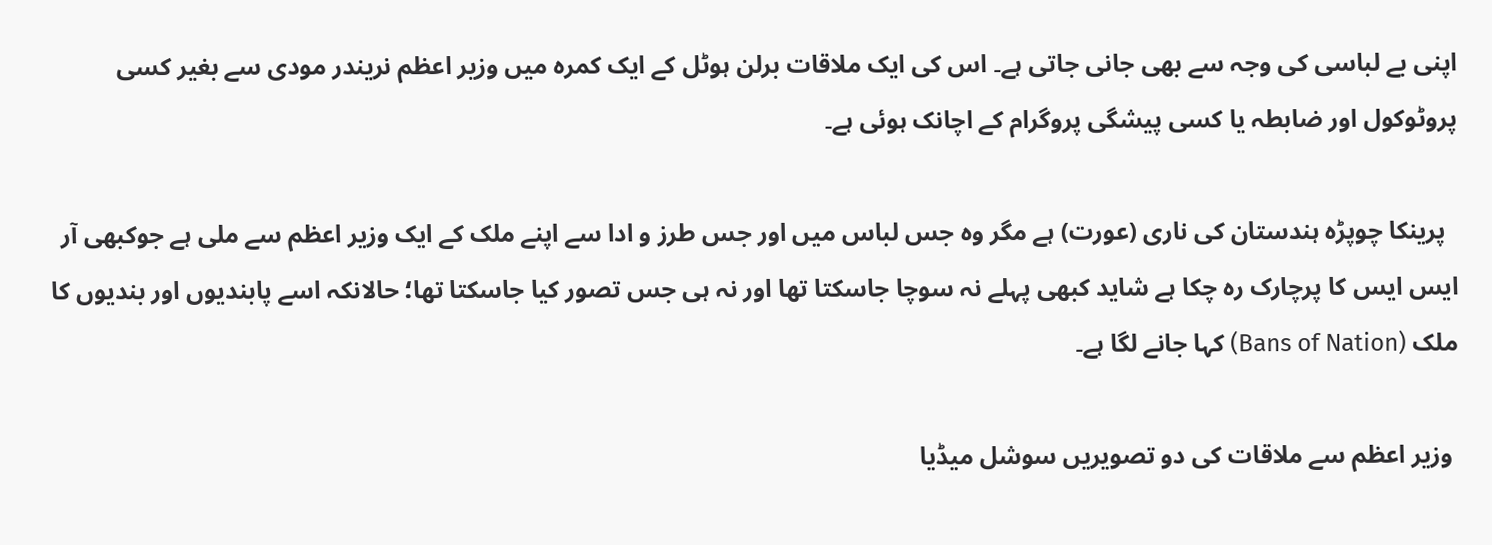اپنی بے لباسی کی وجہ سے بھی جانی جاتی ہے۔ اس کی ایک ملاقات برلن ہوٹل کے ایک کمرہ میں وزیر اعظم نریندر مودی سے بغیر کسی پروٹوکول اور ضابطہ یا کسی پیشگی پروگرام کے اچانک ہوئی ہے۔

  پرینکا چوپڑہ ہندستان کی ناری (عورت) ہے مگر وہ جس لباس میں اور جس طرز و ادا سے اپنے ملک کے ایک وزیر اعظم سے ملی ہے جوکبھی آر ایس ایس کا پرچارک رہ چکا ہے شاید کبھی پہلے نہ سوچا جاسکتا تھا اور نہ ہی جس تصور کیا جاسکتا تھا؛ حالانکہ اسے پابندیوں اور بندیوں کا ملک (Bans of Nation) کہا جانے لگا ہے۔

 وزیر اعظم سے ملاقات کی دو تصویریں سوشل میڈیا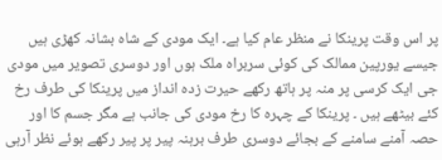پر اس وقت پرینکا نے منظر عام کیا ہے۔ ایک مودی کے شاہ بشانہ کھڑی ہیں جیسے یورپین ممالک کی کوئی سربراہ ملک ہوں اور دوسری تصویر میں مودی جی ایک کرسی پر منہ پر ہاتھ رکھے حیرت زدہ انداز میں پرینکا کی طرف رخ کئے بیٹھے ہیں ۔ پرینکا کے چہرہ کا رخ مودی کی جانب ہے مگر جسم کا اور حصہ آمنے سامنے کے بجائے دوسری طرف برہنہ پیر پر پیر رکھے ہوئے نظر آرہی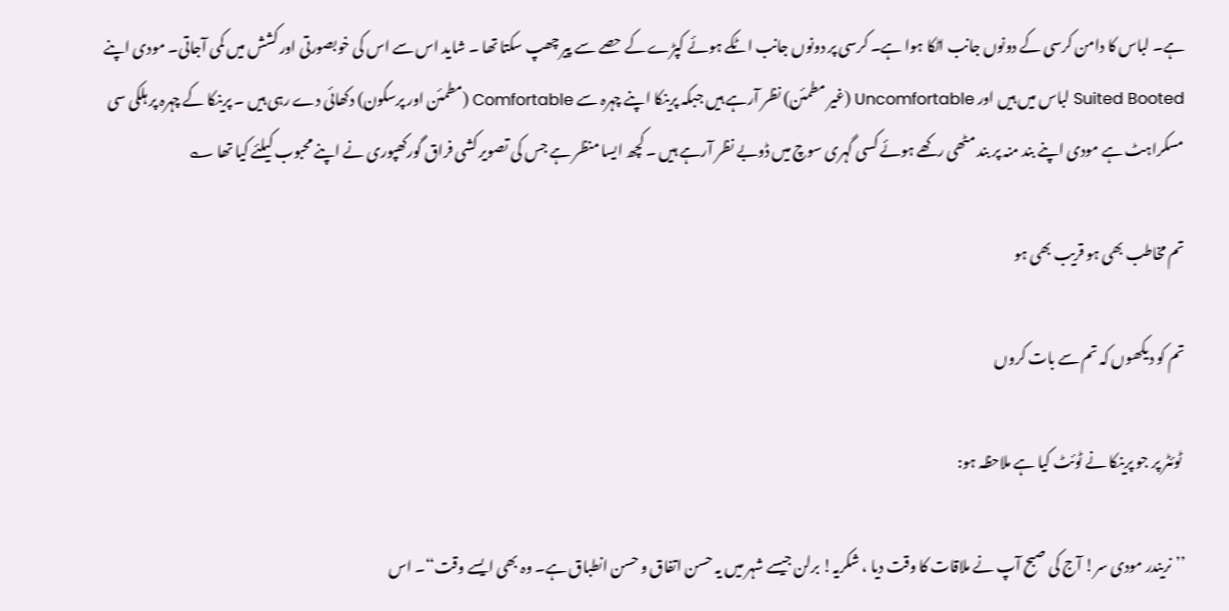ہے۔ لباس کا دامن کرسی کے دونوں جانب اٹکا ہوا ہے۔ کرسی پر دونوں جانب اٹکے ہوئے کپڑے کے حصے سے پیر چھپ سکتا تھا ۔ شاید اس سے اس کی خوبصورتی اور کشش میں کمی آجاتی۔ مودی اپنے Suited Booted لباس میں ہیں اور Uncomfortable (غیر مطمئن) نظر آرہے ہیں جبکہ پرینکا اپنے چہرہ سے Comfortable (مطمئن اور پرسکون) دکھائی دے رہی ہیں ۔ پرینکا کے چہرہ پر ہلکی سی مسکراہٹ ہے مودی اپنے بند منہ پر بند مٹھی رکھے ہوئے کسی گہری سوچ میں ڈوبے نظر آرہے ہیں ۔ کچھ ایسا منظر ہے جس کی تصویر کشی فراق گورکھپوری نے اپنے محبوب کیلئے کیا تھا ؎

تم مخاطب بھی ہو قریب بھی ہو

تم کو دیکھوں کہ تم سے بات کروں

 ٹوئٹر پر جو پرینکا نے ٹوئٹ کیا ہے ملاحظہ ہو:

’’نریندر مودی سر! آج کی صبح آپ نے ملاقات کا وقت دیا ، شکریہ! برلن جیسے شہر میں یہ حسن اتفاق و حسن انطباق ہے۔ وہ بھی ایسے وقت‘‘۔ اس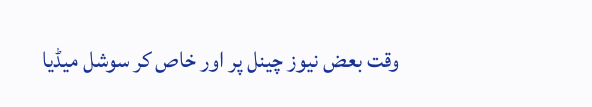وقت بعض نیوز چینل پر اور خاص کر سوشل میڈیا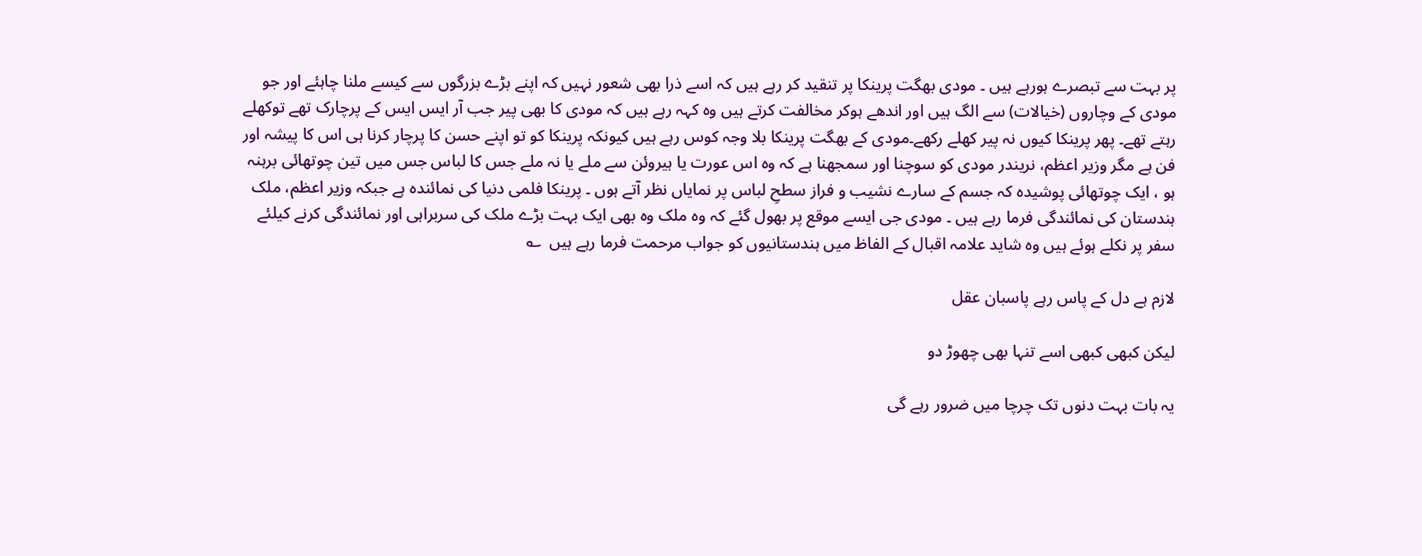پر بہت سے تبصرے ہورہے ہیں ۔ مودی بھگت پرینکا پر تنقید کر رہے ہیں کہ اسے ذرا بھی شعور نہیں کہ اپنے بڑے بزرگوں سے کیسے ملنا چاہئے اور جو مودی کے وچاروں (خیالات) سے الگ ہیں اور اندھے ہوکر مخالفت کرتے ہیں وہ کہہ رہے ہیں کہ مودی کا بھی پیر جب آر ایس ایس کے پرچارک تھے توکھلے رہتے تھے۔ پھر پرینکا کیوں نہ پیر کھلے رکھے۔مودی کے بھگت پرینکا بلا وجہ کوس رہے ہیں کیونکہ پرینکا کو تو اپنے حسن کا پرچار کرنا ہی اس کا پیشہ اور فن ہے مگر وزیر اعظم، نریندر مودی کو سوچنا اور سمجھنا ہے کہ وہ اس عورت یا ہیروئن سے ملے یا نہ ملے جس کا لباس جس میں تین چوتھائی برہنہ ہو ، ایک چوتھائی پوشیدہ کہ جسم کے سارے نشیب و فراز سطحِ لباس پر نمایاں نظر آتے ہوں ۔ پرینکا فلمی دنیا کی نمائندہ ہے جبکہ وزیر اعظم، ملک ہندستان کی نمائندگی فرما رہے ہیں ۔ مودی جی ایسے موقع پر بھول گئے کہ وہ ملک وہ بھی ایک بہت بڑے ملک کی سربراہی اور نمائندگی کرنے کیلئے سفر پر نکلے ہوئے ہیں وہ شاید علامہ اقبال کے الفاظ میں ہندستانیوں کو جواب مرحمت فرما رہے ہیں  ؎

لازم ہے دل کے پاس رہے پاسبان عقل

لیکن کبھی کبھی اسے تنہا بھی چھوڑ دو

یہ بات بہت دنوں تک چرچا میں ضرور رہے گی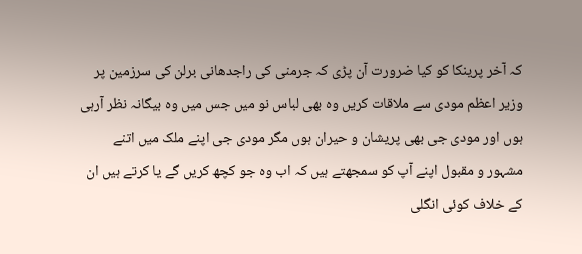کہ آخر پرینکا کو کیا ضرورت آن پڑی کہ جرمنی کی راجدھانی برلن کی سرزمین پر وزیر اعظم مودی سے ملاقات کریں وہ بھی لباس نو میں جس میں وہ بیگانہ نظر آرہی ہوں اور مودی جی بھی پریشان و حیران ہوں مگر مودی جی اپنے ملک میں اتنے مشہور و مقبول اپنے آپ کو سمجھتے ہیں کہ اب وہ جو کچھ کریں گے یا کرتے ہیں ان کے خلاف کوئی انگلی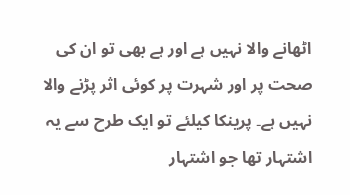اٹھانے والا نہیں ہے اور ہے بھی تو ان کی صحت پر اور شہرت پر کوئی اثر پڑنے والا نہیں ہے۔ پرینکا کیلئے تو ایک طرح سے یہ اشتہار تھا جو اشتہار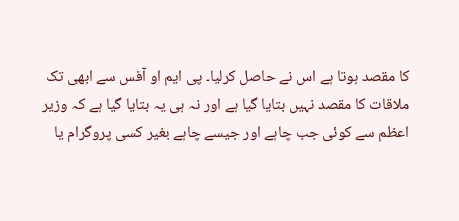کا مقصد ہوتا ہے اس نے حاصل کرلیا۔ پی ایم او آفس سے ابھی تک ملاقات کا مقصد نہیں بتایا گیا ہے اور نہ ہی یہ بتایا گیا ہے کہ وزیر اعظم سے کوئی جب چاہے اور جیسے چاہے بغیر کسی پروگرام یا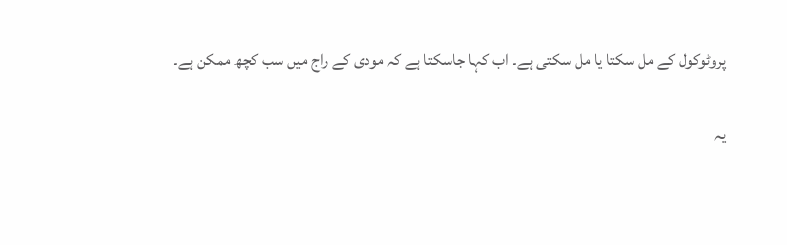پروٹوکول کے مل سکتا یا مل سکتی ہے۔ اب کہا جاسکتا ہے کہ مودی کے راج میں سب کچھ ممکن ہے۔

یہ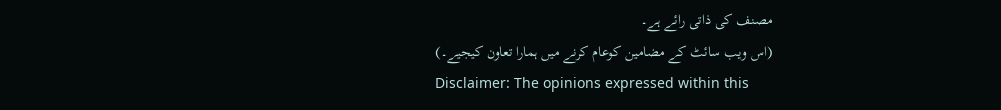مصنف کی ذاتی رائے ہے۔
(اس ویب سائٹ کے مضامین کوعام کرنے میں ہمارا تعاون کیجیے۔)
Disclaimer: The opinions expressed within this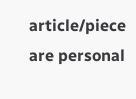article/piece are personal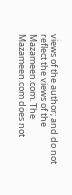views of the author; and do not reflect the views of the Mazameen.com. The Mazameen.com does not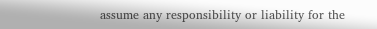assume any responsibility or liability for the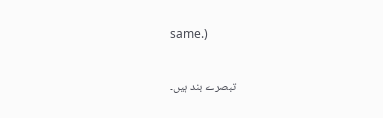same.)


تبصرے بند ہیں۔